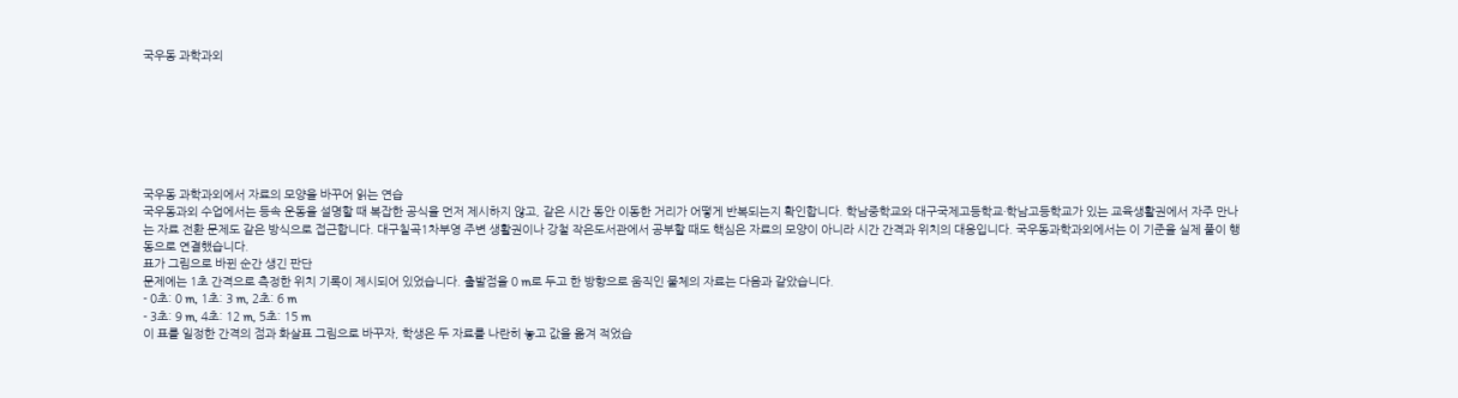국우동 과학과외







국우동 과학과외에서 자료의 모양을 바꾸어 읽는 연습
국우동과외 수업에서는 등속 운동을 설명할 때 복잡한 공식을 먼저 제시하지 않고, 같은 시간 동안 이동한 거리가 어떻게 반복되는지 확인합니다. 학남중학교와 대구국제고등학교·학남고등학교가 있는 교육생활권에서 자주 만나는 자료 전환 문제도 같은 방식으로 접근합니다. 대구칠곡1차부영 주변 생활권이나 강철 작은도서관에서 공부할 때도 핵심은 자료의 모양이 아니라 시간 간격과 위치의 대응입니다. 국우동과학과외에서는 이 기준을 실제 풀이 행동으로 연결했습니다.
표가 그림으로 바뀐 순간 생긴 판단
문제에는 1초 간격으로 측정한 위치 기록이 제시되어 있었습니다. 출발점을 0 m로 두고 한 방향으로 움직인 물체의 자료는 다음과 같았습니다.
- 0초: 0 m, 1초: 3 m, 2초: 6 m
- 3초: 9 m, 4초: 12 m, 5초: 15 m
이 표를 일정한 간격의 점과 화살표 그림으로 바꾸자, 학생은 두 자료를 나란히 놓고 값을 옮겨 적었습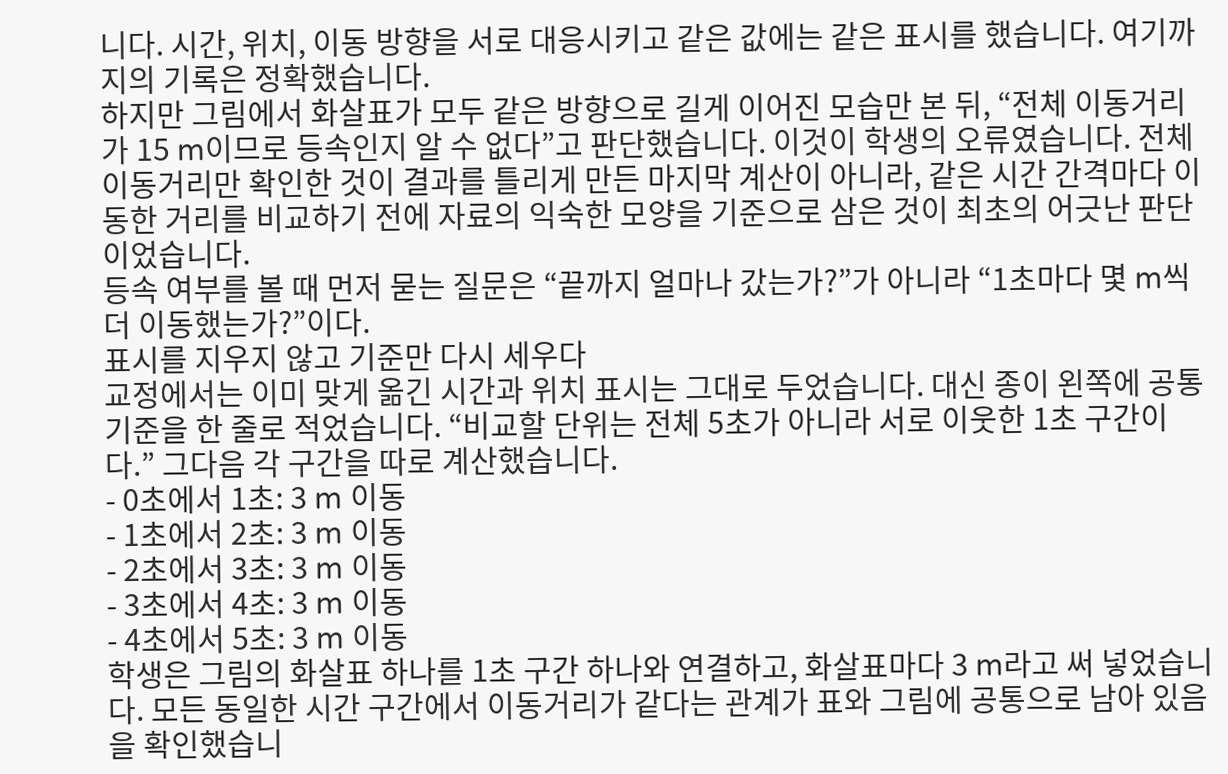니다. 시간, 위치, 이동 방향을 서로 대응시키고 같은 값에는 같은 표시를 했습니다. 여기까지의 기록은 정확했습니다.
하지만 그림에서 화살표가 모두 같은 방향으로 길게 이어진 모습만 본 뒤, “전체 이동거리가 15 m이므로 등속인지 알 수 없다”고 판단했습니다. 이것이 학생의 오류였습니다. 전체 이동거리만 확인한 것이 결과를 틀리게 만든 마지막 계산이 아니라, 같은 시간 간격마다 이동한 거리를 비교하기 전에 자료의 익숙한 모양을 기준으로 삼은 것이 최초의 어긋난 판단이었습니다.
등속 여부를 볼 때 먼저 묻는 질문은 “끝까지 얼마나 갔는가?”가 아니라 “1초마다 몇 m씩 더 이동했는가?”이다.
표시를 지우지 않고 기준만 다시 세우다
교정에서는 이미 맞게 옮긴 시간과 위치 표시는 그대로 두었습니다. 대신 종이 왼쪽에 공통 기준을 한 줄로 적었습니다. “비교할 단위는 전체 5초가 아니라 서로 이웃한 1초 구간이다.” 그다음 각 구간을 따로 계산했습니다.
- 0초에서 1초: 3 m 이동
- 1초에서 2초: 3 m 이동
- 2초에서 3초: 3 m 이동
- 3초에서 4초: 3 m 이동
- 4초에서 5초: 3 m 이동
학생은 그림의 화살표 하나를 1초 구간 하나와 연결하고, 화살표마다 3 m라고 써 넣었습니다. 모든 동일한 시간 구간에서 이동거리가 같다는 관계가 표와 그림에 공통으로 남아 있음을 확인했습니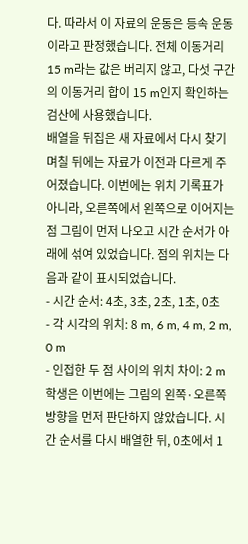다. 따라서 이 자료의 운동은 등속 운동이라고 판정했습니다. 전체 이동거리 15 m라는 값은 버리지 않고, 다섯 구간의 이동거리 합이 15 m인지 확인하는 검산에 사용했습니다.
배열을 뒤집은 새 자료에서 다시 찾기
며칠 뒤에는 자료가 이전과 다르게 주어졌습니다. 이번에는 위치 기록표가 아니라, 오른쪽에서 왼쪽으로 이어지는 점 그림이 먼저 나오고 시간 순서가 아래에 섞여 있었습니다. 점의 위치는 다음과 같이 표시되었습니다.
- 시간 순서: 4초, 3초, 2초, 1초, 0초
- 각 시각의 위치: 8 m, 6 m, 4 m, 2 m, 0 m
- 인접한 두 점 사이의 위치 차이: 2 m
학생은 이번에는 그림의 왼쪽·오른쪽 방향을 먼저 판단하지 않았습니다. 시간 순서를 다시 배열한 뒤, 0초에서 1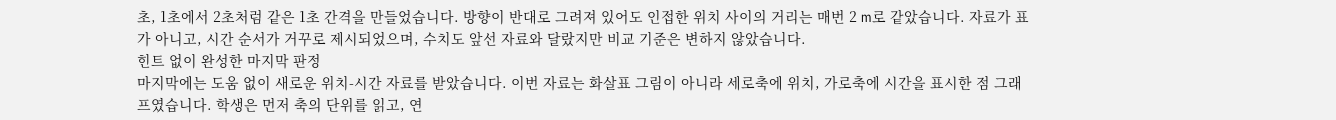초, 1초에서 2초처럼 같은 1초 간격을 만들었습니다. 방향이 반대로 그려져 있어도 인접한 위치 사이의 거리는 매번 2 m로 같았습니다. 자료가 표가 아니고, 시간 순서가 거꾸로 제시되었으며, 수치도 앞선 자료와 달랐지만 비교 기준은 변하지 않았습니다.
힌트 없이 완성한 마지막 판정
마지막에는 도움 없이 새로운 위치-시간 자료를 받았습니다. 이번 자료는 화살표 그림이 아니라 세로축에 위치, 가로축에 시간을 표시한 점 그래프였습니다. 학생은 먼저 축의 단위를 읽고, 연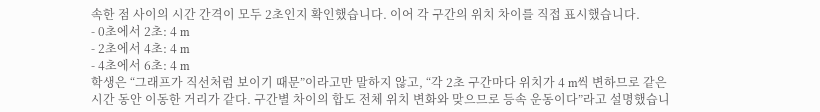속한 점 사이의 시간 간격이 모두 2초인지 확인했습니다. 이어 각 구간의 위치 차이를 직접 표시했습니다.
- 0초에서 2초: 4 m
- 2초에서 4초: 4 m
- 4초에서 6초: 4 m
학생은 “그래프가 직선처럼 보이기 때문”이라고만 말하지 않고, “각 2초 구간마다 위치가 4 m씩 변하므로 같은 시간 동안 이동한 거리가 같다. 구간별 차이의 합도 전체 위치 변화와 맞으므로 등속 운동이다”라고 설명했습니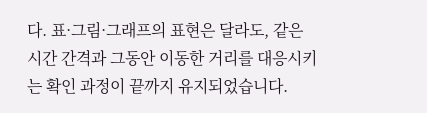다. 표·그림·그래프의 표현은 달라도, 같은 시간 간격과 그동안 이동한 거리를 대응시키는 확인 과정이 끝까지 유지되었습니다.